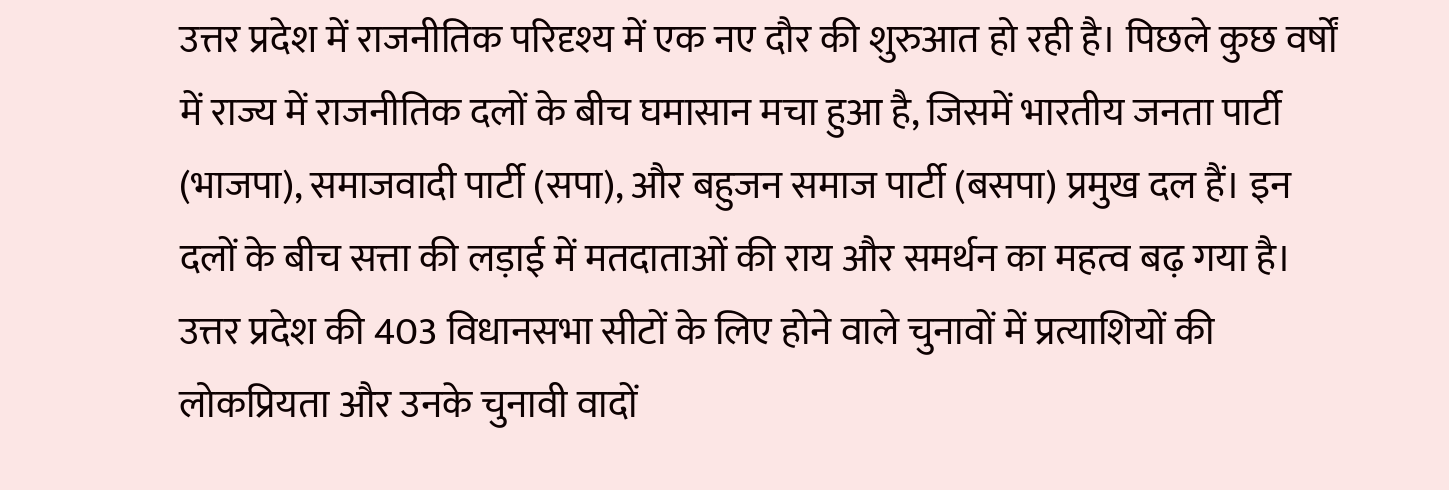उत्तर प्रदेश में राजनीतिक परिदृश्य में एक नए दौर की शुरुआत हो रही है। पिछले कुछ वर्षों में राज्य में राजनीतिक दलों के बीच घमासान मचा हुआ है, जिसमें भारतीय जनता पार्टी (भाजपा), समाजवादी पार्टी (सपा), और बहुजन समाज पार्टी (बसपा) प्रमुख दल हैं। इन दलों के बीच सत्ता की लड़ाई में मतदाताओं की राय और समर्थन का महत्व बढ़ गया है। उत्तर प्रदेश की 403 विधानसभा सीटों के लिए होने वाले चुनावों में प्रत्याशियों की लोकप्रियता और उनके चुनावी वादों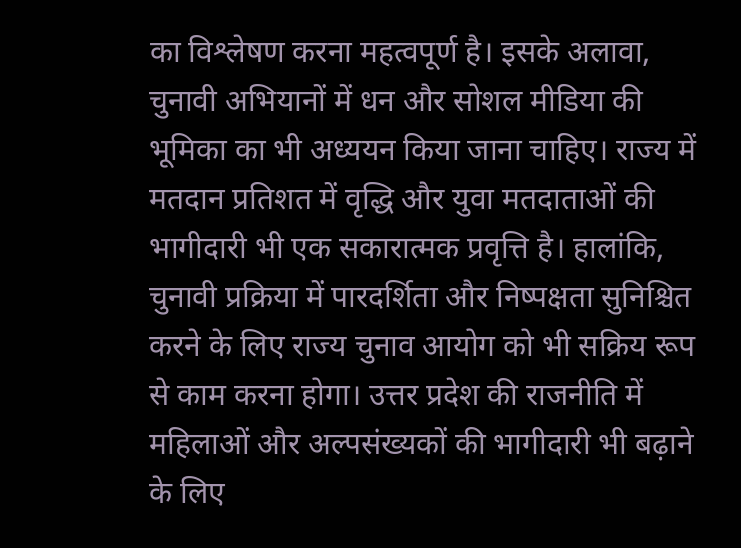का विश्लेषण करना महत्वपूर्ण है। इसके अलावा, चुनावी अभियानों में धन और सोशल मीडिया की भूमिका का भी अध्ययन किया जाना चाहिए। राज्य में मतदान प्रतिशत में वृद्धि और युवा मतदाताओं की भागीदारी भी एक सकारात्मक प्रवृत्ति है। हालांकि, चुनावी प्रक्रिया में पारदर्शिता और निष्पक्षता सुनिश्चित करने के लिए राज्य चुनाव आयोग को भी सक्रिय रूप से काम करना होगा। उत्तर प्रदेश की राजनीति में महिलाओं और अल्पसंख्यकों की भागीदारी भी बढ़ाने के लिए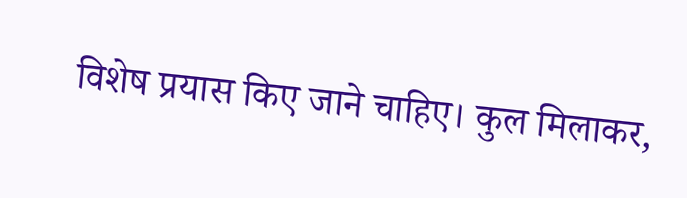विशेष प्रयास किए जाने चाहिए। कुल मिलाकर,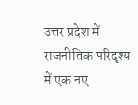उत्तर प्रदेश में राजनीतिक परिदृश्य में एक नए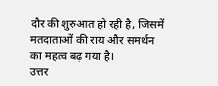दौर की शुरुआत हो रही है, जिसमें मतदाताओं की राय और समर्थन का महत्व बढ़ गया है।
उत्तर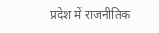प्रदेश में राजनीतिक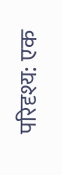परिदृश्य: एक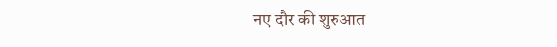नए दौर की शुरुआत